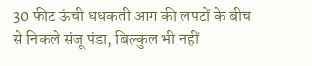30 फीट ऊंची धधकती आग की लपटों के बीच से निकले संजू पंडा, बिल्कुल भी नहीं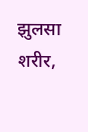झुलसा शरीर,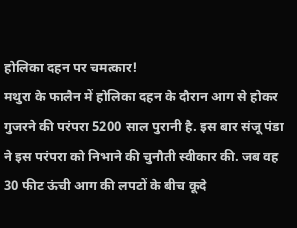होलिका दहन पर चमत्कार!
मथुरा के फालैन में होलिका दहन के दौरान आग से होकर गुजरने की परंपरा 5200 साल पुरानी है. इस बार संजू पंडा ने इस परंपरा को निभाने की चुनौती स्वीकार की. जब वह 30 फीट ऊंची आग की लपटों के बीच कूदे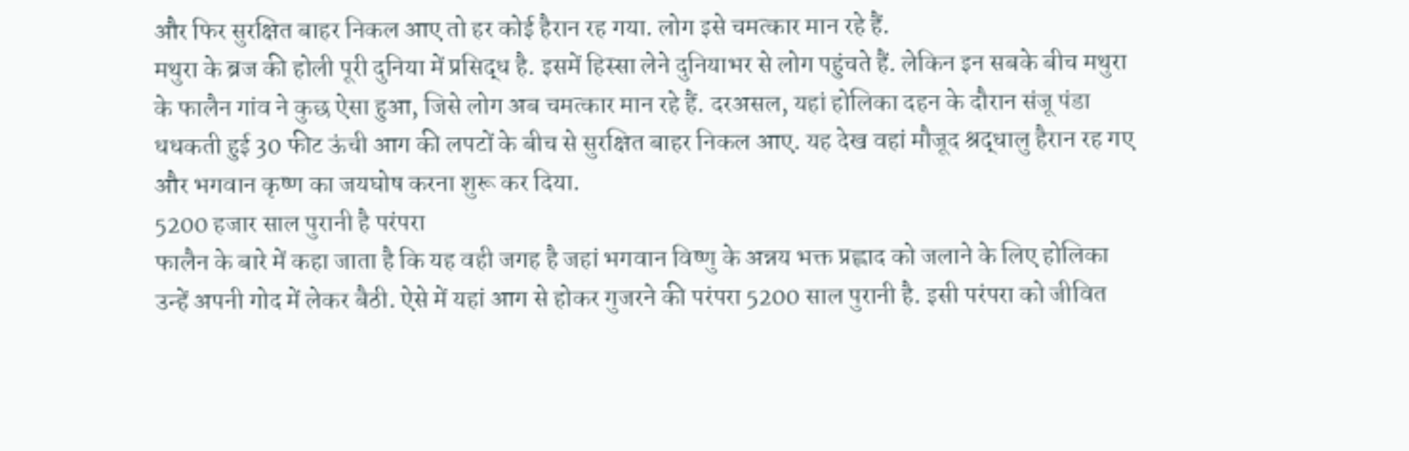और फिर सुरक्षित बाहर निकल आए तो हर कोई हैरान रह गया. लोग इसे चमत्कार मान रहे हैं.
मथुरा के ब्रज की होली पूरी दुनिया में प्रसिद्ध है. इसमें हिस्सा लेने दुनियाभर से लोग पहुंचते हैं. लेकिन इन सबके बीच मथुरा के फालैन गांव ने कुछ ऐसा हुआ, जिसे लोग अब चमत्कार मान रहे हैं. दरअसल, यहां होलिका दहन के दौरान संजू पंडा धधकती हुई 30 फीट ऊंची आग की लपटों के बीच से सुरक्षित बाहर निकल आए. यह देख वहां मौजूद श्रद्धालु हैरान रह गए और भगवान कृष्ण का जयघोष करना शुरू कर दिया.
5200 हजार साल पुरानी है परंपरा
फालैन के बारे में कहा जाता है कि यह वही जगह है जहां भगवान विष्णु के अन्नय भक्त प्रह्लाद को जलाने के लिए होलिका उन्हें अपनी गोद में लेकर बैठी. ऐसे में यहां आग से होकर गुजरने की परंपरा 5200 साल पुरानी है. इसी परंपरा को जीवित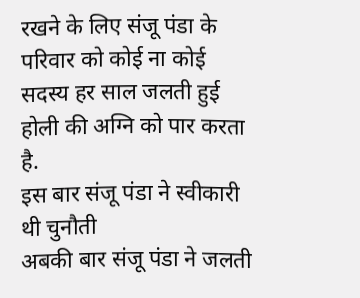रखने के लिए संजू पंडा के परिवार को कोई ना कोई सदस्य हर साल जलती हुई होली की अग्नि को पार करता है.
इस बार संजू पंडा ने स्वीकारी थी चुनौती
अबकी बार संजू पंडा ने जलती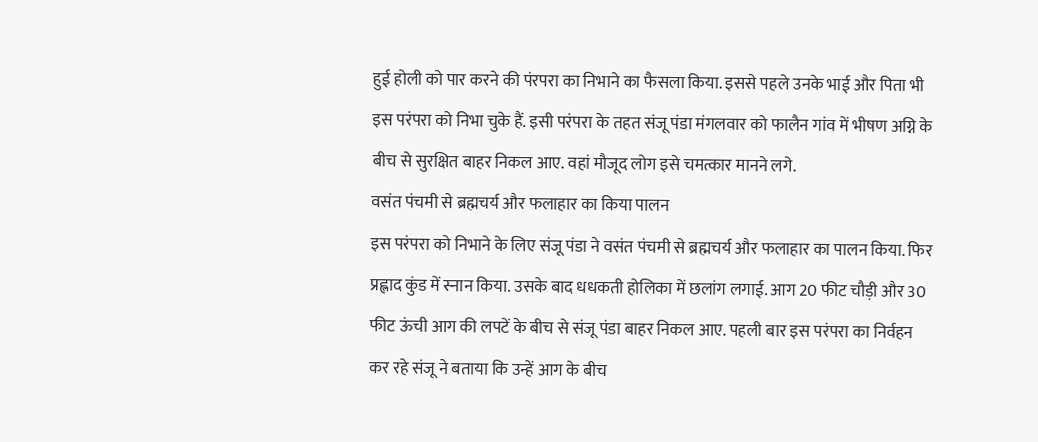हुई होली को पार करने की पंरपरा का निभाने का फैसला किया. इससे पहले उनके भाई और पिता भी इस परंपरा को निभा चुके हैं. इसी परंपरा के तहत संजू पंडा मंगलवार को फालैन गांव में भीषण अग्नि के बीच से सुरक्षित बाहर निकल आए. वहां मौजूद लोग इसे चमत्कार मानने लगे.
वसंत पंचमी से ब्रह्मचर्य और फलाहार का किया पालन
इस परंपरा को निभाने के लिए संजू पंडा ने वसंत पंचमी से ब्रह्मचर्य और फलाहार का पालन किया. फिर प्रह्लाद कुंड में स्नान किया. उसके बाद धधकती होलिका में छलांग लगाई. आग 20 फीट चौड़ी और 30 फीट ऊंची आग की लपटें के बीच से संजू पंडा बाहर निकल आए. पहली बार इस परंपरा का निर्वहन कर रहे संजू ने बताया कि उन्हें आग के बीच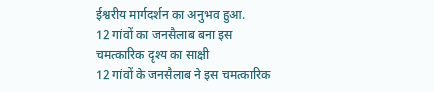ईश्वरीय मार्गदर्शन का अनुभव हुआ.
12 गांवों का जनसैलाब बना इस चमत्कारिक दृश्य का साक्षी
12 गांवों के जनसैलाब ने इस चमत्कारिक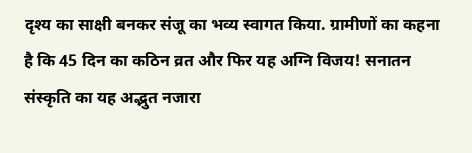दृश्य का साक्षी बनकर संजू का भव्य स्वागत किया. ग्रामीणों का कहना है कि 45 दिन का कठिन व्रत और फिर यह अग्नि विजय! सनातन संस्कृति का यह अद्भुत नजारा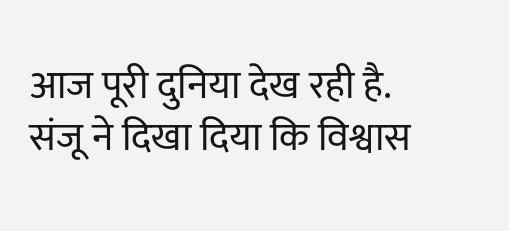आज पूरी दुनिया देख रही है. संजू ने दिखा दिया कि विश्वास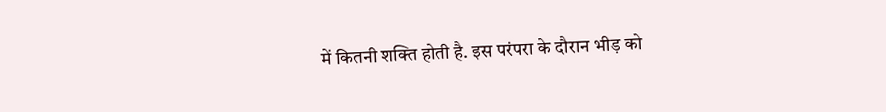में कितनी शक्ति होती है. इस परंपरा के दौरान भीड़ को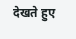देखते हुए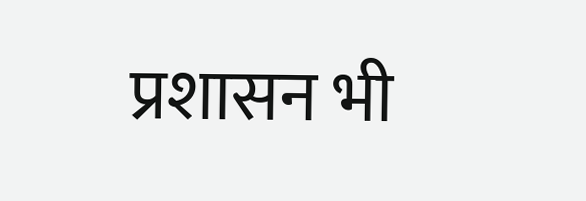प्रशासन भी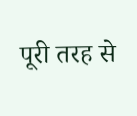पूरी तरह से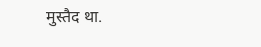मुस्तैद था.